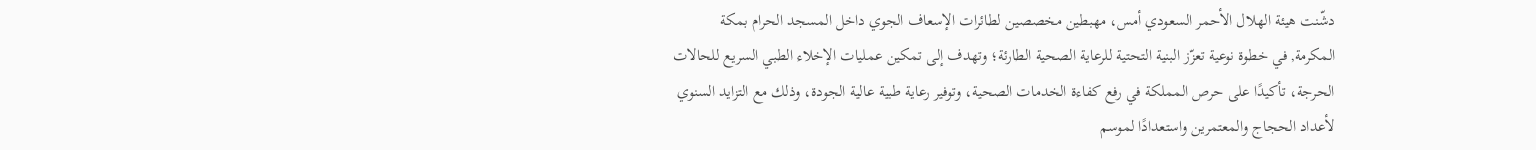دشّنت هيئة الهلال الأحمر السعودي أمس، مهبطين مخصصين لطائرات الإسعاف الجوي داخل المسجد الحرام بمكة المكرمة, في خطوة نوعية تعزّز البنية التحتية للرعاية الصحية الطارئة؛ وتهدف إلى تمكين عمليات الإخلاء الطبي السريع للحالات الحرجة، تأكيدًا على حرص المملكة في رفع كفاءة الخدمات الصحية، وتوفير رعاية طبية عالية الجودة، وذلك مع التزايد السنوي لأعداد الحجاج والمعتمرين واستعدادًا لموسم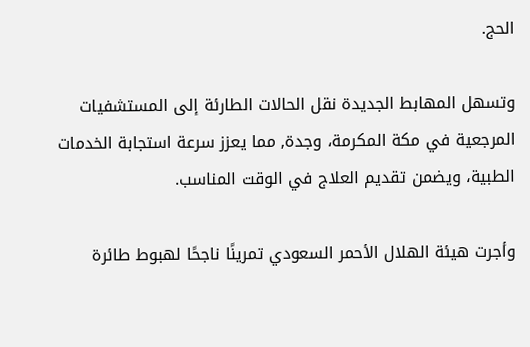الحج.

وتسهل المهابط الجديدة نقل الحالات الطارئة إلى المستشفيات المرجعية في مكة المكرمة، وجدة, مما يعزز سرعة استجابة الخدمات الطبية، ويضمن تقديم العلاج في الوقت المناسب.

وأجرت هيئة الهلال الأحمر السعودي تمرينًا ناجحًا لهبوط طائرة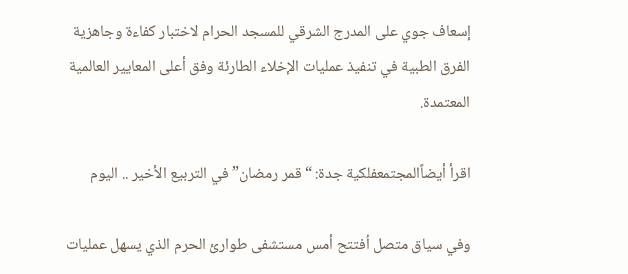إسعاف جوي على المدرج الشرقي للمسجد الحرام لاختبار كفاءة وجاهزية الفرق الطبية في تنفيذ عمليات الإخلاء الطارئة وفق أعلى المعايير العالمية المعتمدة.

اقرأ أيضاًالمجتمعفلكية جدة: “قمر رمضان” في التربيع الأخير .. اليوم

وفي سياق متصل اُفتتح أمس مستشفى طوارئ الحرم الذي يسهل عمليات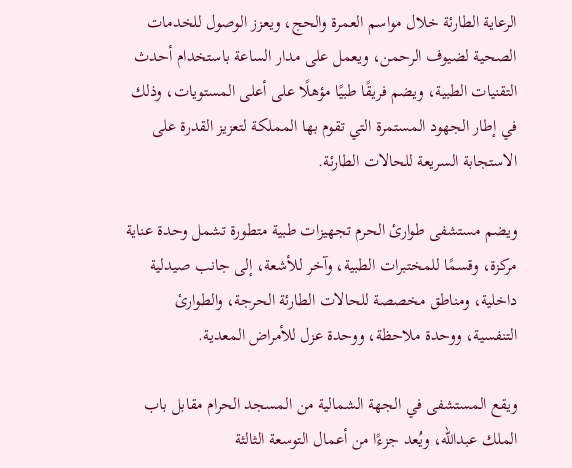الرعاية الطارئة خلال مواسم العمرة والحج، ويعزز الوصول للخدمات الصحية لضيوف الرحمن، ويعمل على مدار الساعة باستخدام أحدث التقنيات الطبية، ويضم فريقًا طبيًا مؤهلًا على أعلى المستويات، وذلك في إطار الجهود المستمرة التي تقوم بها المملكة لتعزيز القدرة على الاستجابة السريعة للحالات الطارئة.

ويضم مستشفى طوارئ الحرم تجهيزات طبية متطورة تشمل وحدة عناية مركزة، وقسمًا للمختبرات الطبية، وآخر للأشعة، إلى جانب صيدلية داخلية، ومناطق مخصصة للحالات الطارئة الحرجة، والطوارئ التنفسية، ووحدة ملاحظة، ووحدة عزل للأمراض المعدية.

ويقع المستشفى في الجهة الشمالية من المسجد الحرام مقابل باب الملك عبدالله، ويُعد جزءًا من أعمال التوسعة الثالثة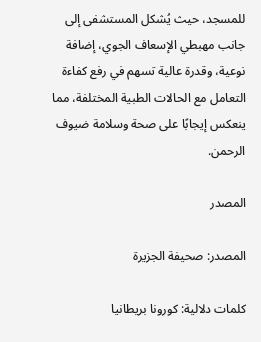للمسجد، حيث يُشكل المستشفى إلى جانب مهبطي الإسعاف الجوي، إضافة نوعية، وقدرة عالية تسهم في رفع كفاءة التعامل مع الحالات الطبية المختلفة، مما ينعكس إيجابًا على صحة وسلامة ضيوف الرحمن.

المصدر

المصدر: صحيفة الجزيرة

كلمات دلالية: كورونا بريطانيا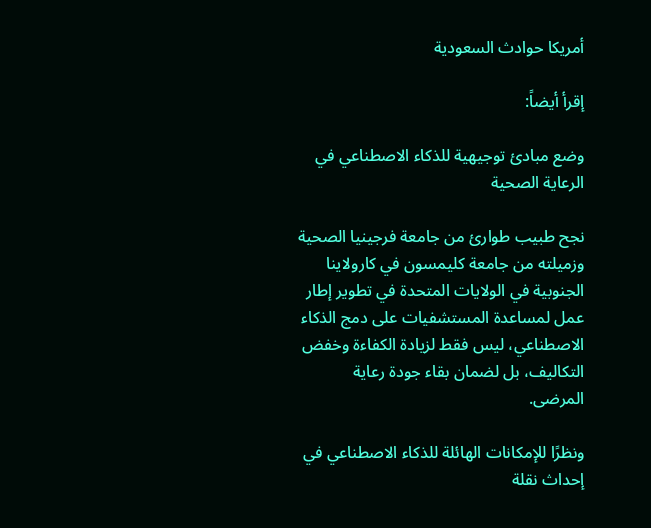أمريكا حوادث السعودية

إقرأ أيضاً:

وضع مبادئ توجيهية للذكاء الاصطناعي في الرعاية الصحية

نجح طبيب طوارئ من جامعة فرجينيا الصحية وزميلته من جامعة كليمسون في كارولاينا الجنوبية في الولايات المتحدة في تطوير إطار عمل لمساعدة المستشفيات على دمج الذكاء الاصطناعي، ليس فقط لزيادة الكفاءة وخفض التكاليف، بل لضمان بقاء جودة رعاية المرضى.

ونظرًا للإمكانات الهائلة للذكاء الاصطناعي في إحداث نقلة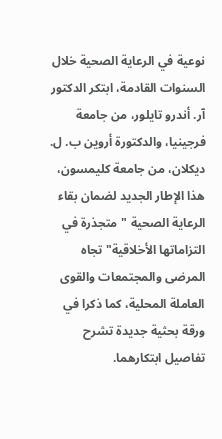نوعية في الرعاية الصحية خلال السنوات القادمة، ابتكر الدكتور آر. أندرو تايلور، من جامعة فرجينيا، والدكتورة أروين ب. ل. ديكلان، من جامعة كليمسون، هذا الإطار الجديد لضمان بقاء الرعاية الصحية "متجذرة في التزاماتها الأخلاقية" تجاه المرضى والمجتمعات والقوى العاملة المحلية، كما ذكرا في ورقة بحثية جديدة تشرح تفاصيل ابتكارهما.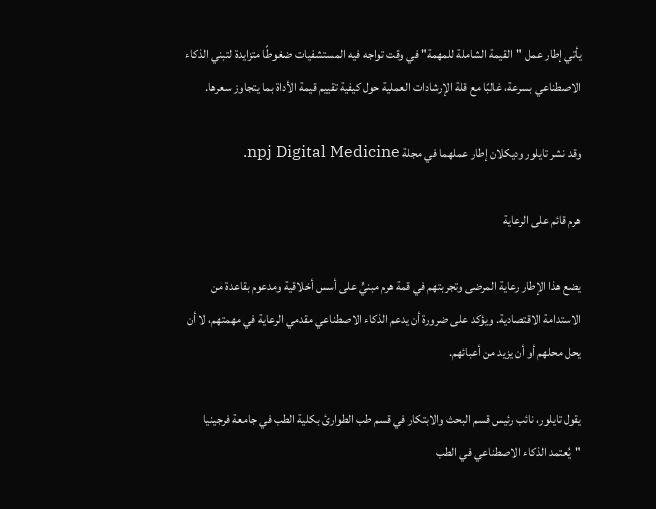يأتي إطار عمل "القيمة الشاملة للمهمة" في وقت تواجه فيه المستشفيات ضغوطًا متزايدة لتبني الذكاء الاصطناعي بسرعة، غالبًا مع قلة الإرشادات العملية حول كيفية تقييم قيمة الأداة بما يتجاوز سعرها.

وقد نشر تايلور وديكلان إطار عملهما في مجلة npj Digital Medicine.

هرم قائم على الرعاية

يضع هذا الإطار رعاية المرضى وتجربتهم في قمة هرم مبنيٍّ على أسس أخلاقية ومدعوم بقاعدة من الاستدامة الاقتصادية. ويؤكد على ضرورة أن يدعم الذكاء الاصطناعي مقدمي الرعاية في مهمتهم، لا أن يحل محلهم أو أن يزيد من أعبائهم.

يقول تايلور، نائب رئيس قسم البحث والابتكار في قسم طب الطوارئ بكلية الطب في جامعة فرجينيا "يُعتمد الذكاء الاصطناعي في الطب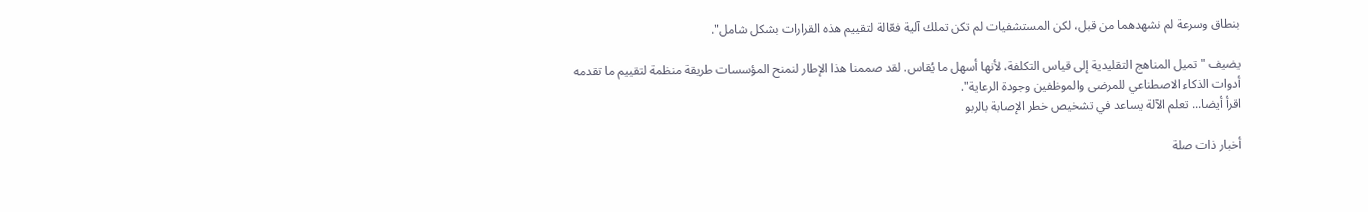بنطاق وسرعة لم نشهدهما من قبل، لكن المستشفيات لم تكن تملك آلية فعّالة لتقييم هذه القرارات بشكل شامل".

يضيف "تميل المناهج التقليدية إلى قياس التكلفة، لأنها أسهل ما يُقاس. لقد صممنا هذا الإطار لنمنح المؤسسات طريقة منظمة لتقييم ما تقدمه أدوات الذكاء الاصطناعي للمرضى والموظفين وجودة الرعاية".
اقرأ أيضا... تعلم الآلة يساعد في تشخيص خطر الإصابة بالربو

أخبار ذات صلة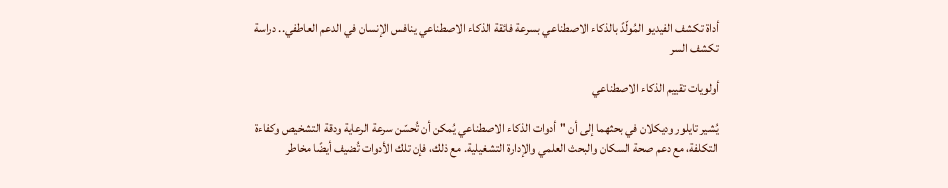أداة تكشف الفيديو المُولّدً بالذكاء الاصطناعي بسرعة فائقة الذكاء الاصطناعي ينافس الإنسان في الدعم العاطفي.. دراسة تكشف السر

أولويات تقييم الذكاء الاصطناعي

يُشير تايلور وديكلان في بحثهما إلى أن "أدوات الذكاء الاصطناعي يُمكن أن تُحسّن سرعة الرعاية ودقة التشخيص وكفاءة التكلفة، مع دعم صحة السكان والبحث العلمي والإدارة التشغيلية. مع ذلك، فإن تلك الأدوات تُضيف أيضًا مخاطر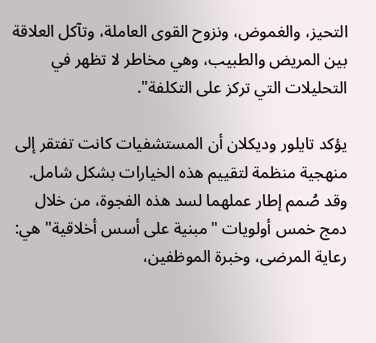التحيز، والغموض، ونزوح القوى العاملة، وتآكل العلاقة بين المريض والطبيب، وهي مخاطر لا تظهر في التحليلات التي تركز على التكلفة".

يؤكد تايلور وديكلان أن المستشفيات كانت تفتقر إلى منهجية منظمة لتقييم هذه الخيارات بشكل شامل. وقد صُمم إطار عملهما لسد هذه الفجوة، من خلال دمج خمس أولويات "مبنية على أسس أخلاقية" هي: رعاية المرضى، وخبرة الموظفين،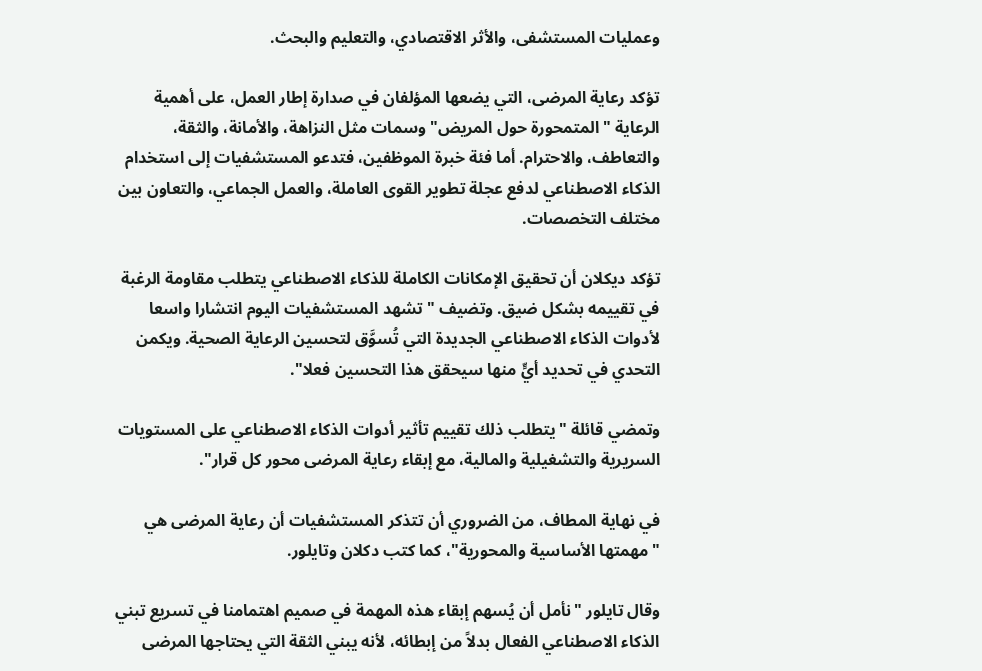وعمليات المستشفى، والأثر الاقتصادي، والتعليم والبحث.

تؤكد رعاية المرضى، التي يضعها المؤلفان في صدارة إطار العمل، على أهمية الرعاية "المتمحورة حول المريض" وسمات مثل النزاهة، والأمانة، والثقة، والتعاطف، والاحترام. أما فئة خبرة الموظفين، فتدعو المستشفيات إلى استخدام الذكاء الاصطناعي لدفع عجلة تطوير القوى العاملة، والعمل الجماعي، والتعاون بين مختلف التخصصات.

تؤكد ديكلان أن تحقيق الإمكانات الكاملة للذكاء الاصطناعي يتطلب مقاومة الرغبة في تقييمه بشكل ضيق. وتضيف "تشهد المستشفيات اليوم انتشارا واسعا لأدوات الذكاء الاصطناعي الجديدة التي تُسوَّق لتحسين الرعاية الصحية. ويكمن التحدي في تحديد أيٍّ منها سيحقق هذا التحسين فعلا".

وتمضي قائلة "يتطلب ذلك تقييم تأثير أدوات الذكاء الاصطناعي على المستويات السريرية والتشغيلية والمالية، مع إبقاء رعاية المرضى محور كل قرار".

في نهاية المطاف، من الضروري أن تتذكر المستشفيات أن رعاية المرضى هي "مهمتها الأساسية والمحورية"، كما كتب دكلان وتايلور.

وقال تايلور "نأمل أن يُسهم إبقاء هذه المهمة في صميم اهتمامنا في تسريع تبني الذكاء الاصطناعي الفعال بدلاً من إبطائه، لأنه يبني الثقة التي يحتاجها المرضى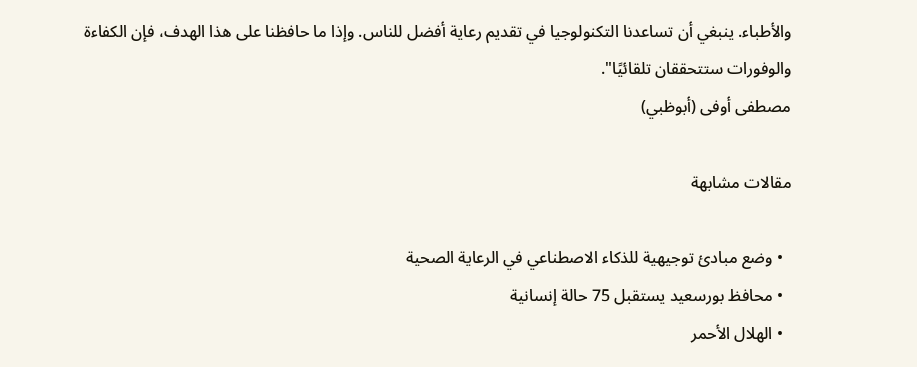والأطباء. ينبغي أن تساعدنا التكنولوجيا في تقديم رعاية أفضل للناس. وإذا ما حافظنا على هذا الهدف، فإن الكفاءة والوفورات ستتحققان تلقائيًا".
مصطفى أوفى (أبوظبي)

مقالات مشابهة

  • وضع مبادئ توجيهية للذكاء الاصطناعي في الرعاية الصحية
  • محافظ بورسعيد يستقبل 75 حالة إنسانية
  • الهلال الأحمر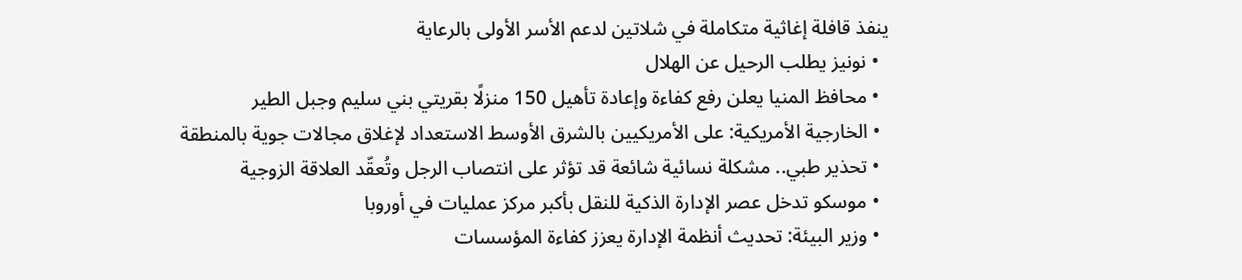ينفذ قافلة إغاثية متكاملة في شلاتين لدعم الأسر الأولى بالرعاية
  • نونيز يطلب الرحيل عن الهلال
  • محافظ المنيا يعلن رفع كفاءة وإعادة تأهيل 150 منزلًا بقريتي بني سليم وجبل الطير
  • الخارجية الأمريكية: على الأمريكيين بالشرق الأوسط الاستعداد لإغلاق مجالات جوية بالمنطقة
  • تحذير طبي.. مشكلة نسائية شائعة قد تؤثر على انتصاب الرجل وتُعقّد العلاقة الزوجية
  • موسكو تدخل عصر الإدارة الذكية للنقل بأكبر مركز عمليات في أوروبا
  • وزير البيئة: تحديث أنظمة الإدارة يعزز كفاءة المؤسسات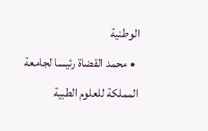الوطنية
  • محمد القضاة رئيسا لجامعة المملكة للعلوم الطبية